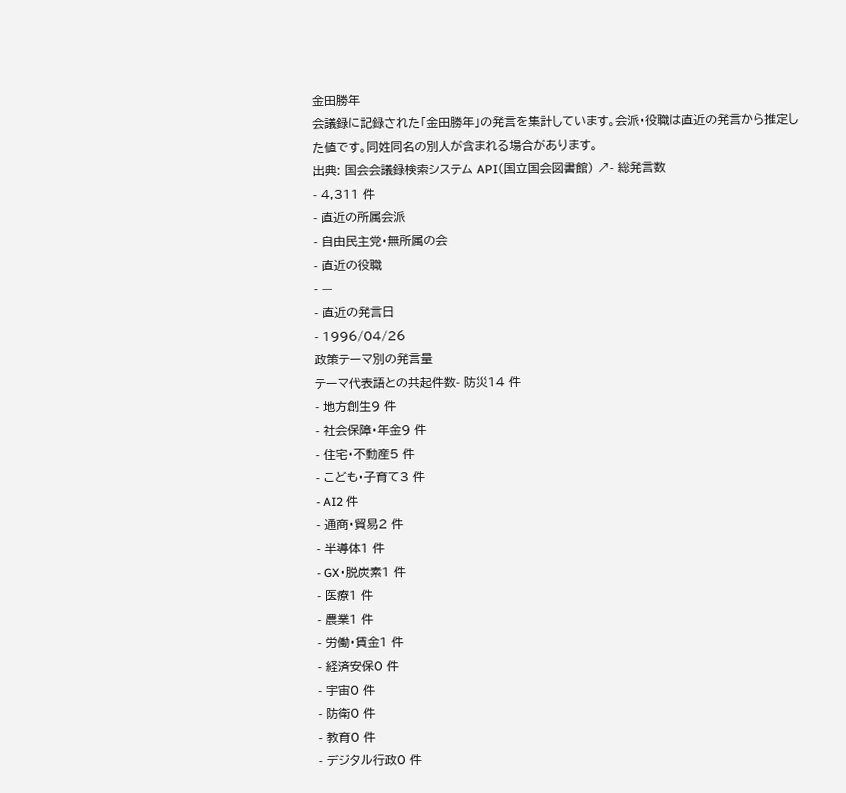金田勝年
会議録に記録された「金田勝年」の発言を集計しています。会派・役職は直近の発言から推定した値です。同姓同名の別人が含まれる場合があります。
出典: 国会会議録検索システム API(国立国会図書館) ↗- 総発言数
- 4,311 件
- 直近の所属会派
- 自由民主党・無所属の会
- 直近の役職
- —
- 直近の発言日
- 1996/04/26
政策テーマ別の発言量
テーマ代表語との共起件数- 防災14 件
- 地方創生9 件
- 社会保障・年金9 件
- 住宅・不動産5 件
- こども・子育て3 件
- AI2 件
- 通商・貿易2 件
- 半導体1 件
- GX・脱炭素1 件
- 医療1 件
- 農業1 件
- 労働・賃金1 件
- 経済安保0 件
- 宇宙0 件
- 防衛0 件
- 教育0 件
- デジタル行政0 件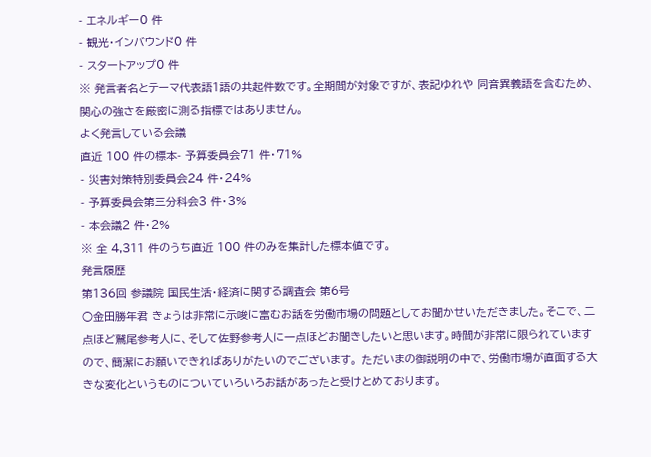- エネルギー0 件
- 観光・インバウンド0 件
- スタートアップ0 件
※ 発言者名とテーマ代表語1語の共起件数です。全期間が対象ですが、表記ゆれや 同音異義語を含むため、関心の強さを厳密に測る指標ではありません。
よく発言している会議
直近 100 件の標本- 予算委員会71 件・71%
- 災害対策特別委員会24 件・24%
- 予算委員会第三分科会3 件・3%
- 本会議2 件・2%
※ 全 4,311 件のうち直近 100 件のみを集計した標本値です。
発言履歴
第136回 参議院 国民生活・経済に関する調査会 第6号
○金田勝年君 きょうは非常に示唆に富むお話を労働市場の問題としてお聞かせいただきました。そこで、二点ほど鷲尾参考人に、そして佐野参考人に一点ほどお聞きしたいと思います。時間が非常に限られていますので、簡潔にお願いできればありがたいのでございます。 ただいまの御説明の中で、労働市場が直面する大きな変化というものについていろいろお話があったと受けとめております。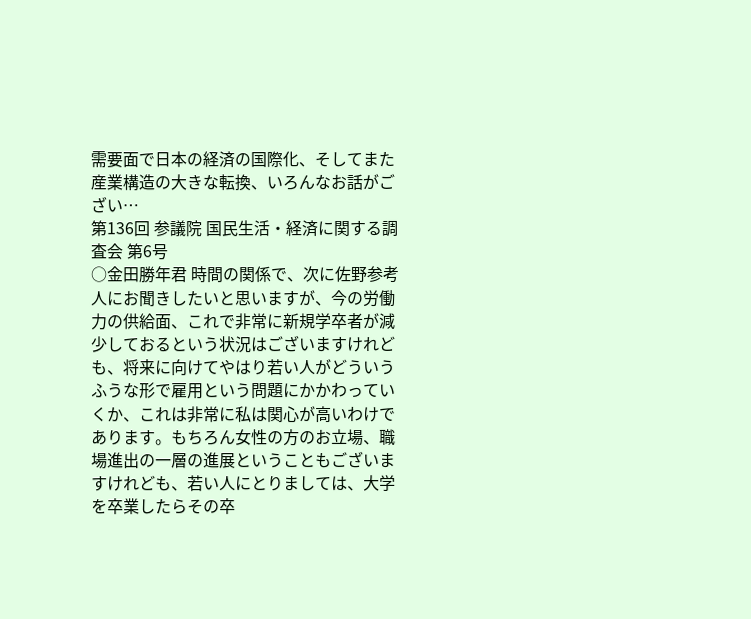需要面で日本の経済の国際化、そしてまた産業構造の大きな転換、いろんなお話がござい…
第136回 参議院 国民生活・経済に関する調査会 第6号
○金田勝年君 時間の関係で、次に佐野参考人にお聞きしたいと思いますが、今の労働力の供給面、これで非常に新規学卒者が減少しておるという状況はございますけれども、将来に向けてやはり若い人がどういうふうな形で雇用という問題にかかわっていくか、これは非常に私は関心が高いわけであります。もちろん女性の方のお立場、職場進出の一層の進展ということもございますけれども、若い人にとりましては、大学を卒業したらその卒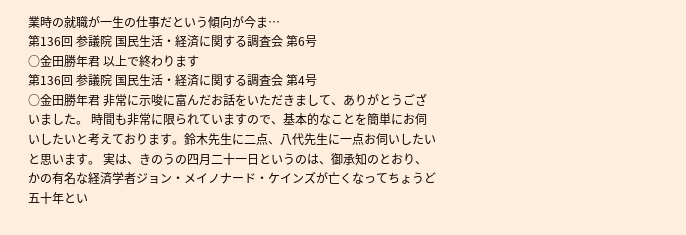業時の就職が一生の仕事だという傾向が今ま…
第136回 参議院 国民生活・経済に関する調査会 第6号
○金田勝年君 以上で終わります
第136回 参議院 国民生活・経済に関する調査会 第4号
○金田勝年君 非常に示唆に富んだお話をいただきまして、ありがとうございました。 時間も非常に限られていますので、基本的なことを簡単にお伺いしたいと考えております。鈴木先生に二点、八代先生に一点お伺いしたいと思います。 実は、きのうの四月二十一日というのは、御承知のとおり、かの有名な経済学者ジョン・メイノナード・ケインズが亡くなってちょうど五十年とい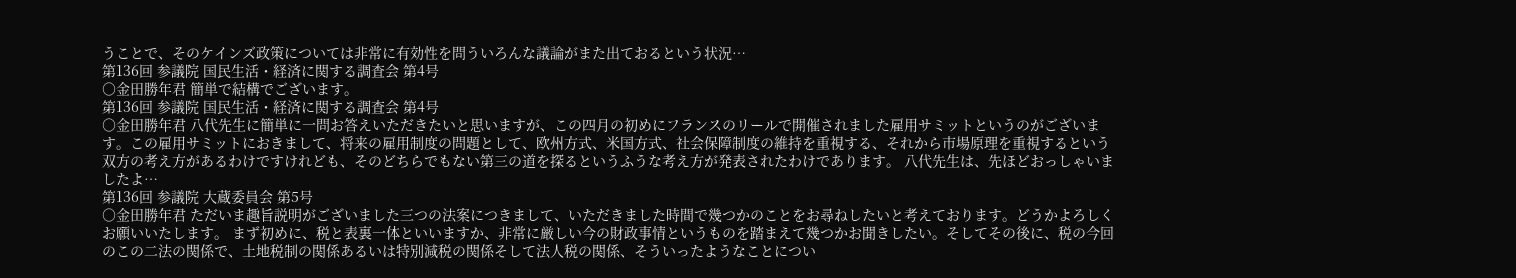うことで、そのケインズ政策については非常に有効性を問ういろんな議論がまた出ておるという状況…
第136回 参議院 国民生活・経済に関する調査会 第4号
○金田勝年君 簡単で結構でございます。
第136回 参議院 国民生活・経済に関する調査会 第4号
○金田勝年君 八代先生に簡単に一問お答えいただきたいと思いますが、この四月の初めにフランスのリールで開催されました雇用サミットというのがございます。この雇用サミットにおきまして、将来の雇用制度の問題として、欧州方式、米国方式、社会保障制度の維持を重視する、それから市場原理を重視するという双方の考え方があるわけですけれども、そのどちらでもない第三の道を探るというふうな考え方が発表されたわけであります。 八代先生は、先ほどおっしゃいましたよ…
第136回 参議院 大蔵委員会 第5号
○金田勝年君 ただいま趣旨説明がございました三つの法案につきまして、いただきました時間で幾つかのことをお尋ねしたいと考えております。どうかよろしくお願いいたします。 まず初めに、税と表裏一体といいますか、非常に厳しい今の財政事情というものを踏まえて幾つかお聞きしたい。そしてその後に、税の今回のこの二法の関係で、土地税制の関係あるいは特別減税の関係そして法人税の関係、そういったようなことについ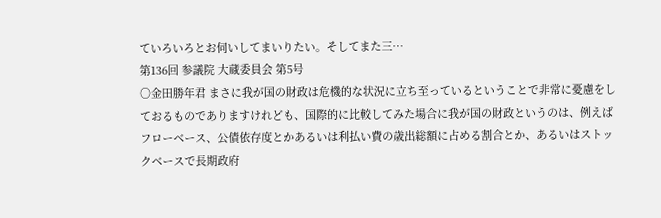ていろいろとお伺いしてまいりたい。そしてまた三…
第136回 参議院 大蔵委員会 第5号
○金田勝年君 まさに我が国の財政は危機的な状況に立ち至っているということで非常に憂慮をしておるものでありますけれども、国際的に比較してみた場合に我が国の財政というのは、例えばフローベース、公債依存度とかあるいは利払い費の歳出総額に占める割合とか、あるいはストックベースで長期政府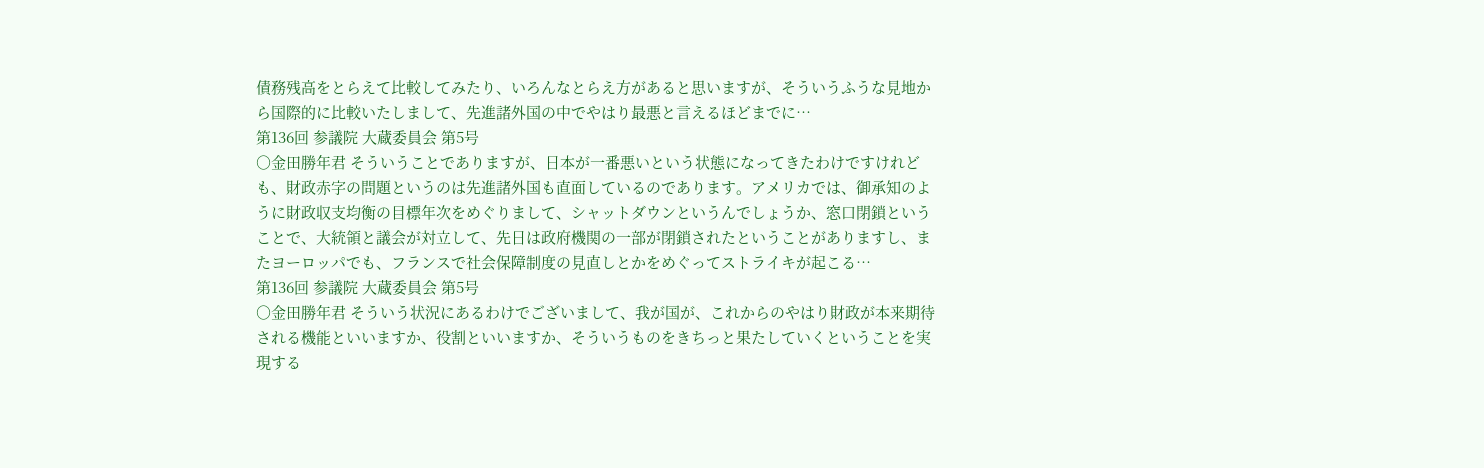債務残高をとらえて比較してみたり、いろんなとらえ方があると思いますが、そういうふうな見地から国際的に比較いたしまして、先進諸外国の中でやはり最悪と言えるほどまでに…
第136回 参議院 大蔵委員会 第5号
○金田勝年君 そういうことでありますが、日本が一番悪いという状態になってきたわけですけれども、財政赤字の問題というのは先進諸外国も直面しているのであります。アメリカでは、御承知のように財政収支均衡の目標年次をめぐりまして、シャットダウンというんでしょうか、窓口閉鎖ということで、大統領と議会が対立して、先日は政府機関の一部が閉鎖されたということがありますし、またヨーロッパでも、フランスで社会保障制度の見直しとかをめぐってストライキが起こる…
第136回 参議院 大蔵委員会 第5号
○金田勝年君 そういう状況にあるわけでございまして、我が国が、これからのやはり財政が本来期待される機能といいますか、役割といいますか、そういうものをきちっと果たしていくということを実現する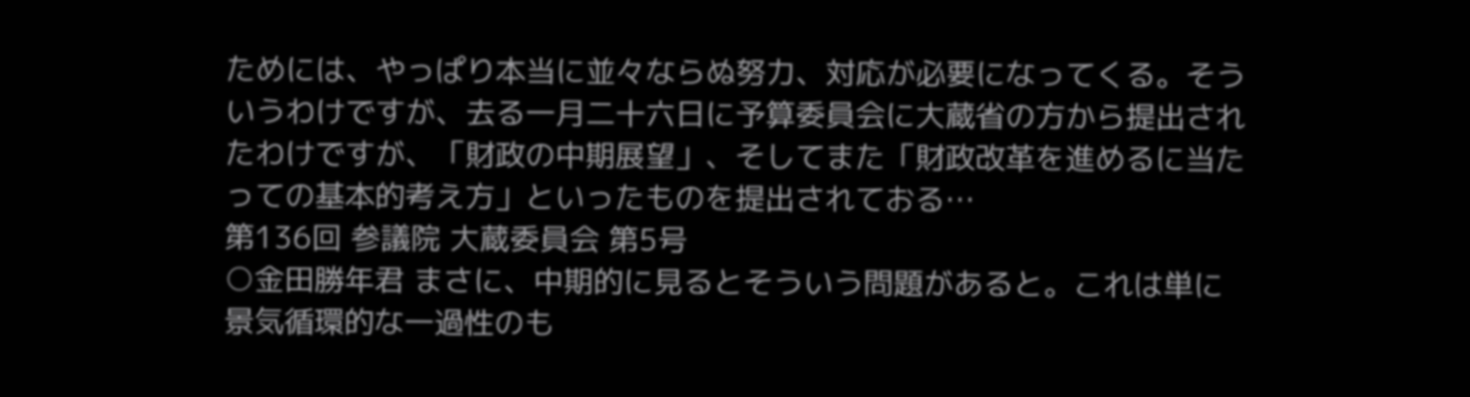ためには、やっぱり本当に並々ならぬ努力、対応が必要になってくる。そういうわけですが、去る一月二十六日に予算委員会に大蔵省の方から提出されたわけですが、「財政の中期展望」、そしてまた「財政改革を進めるに当たっての基本的考え方」といったものを提出されておる…
第136回 参議院 大蔵委員会 第5号
○金田勝年君 まさに、中期的に見るとそういう問題があると。これは単に景気循環的な一過性のも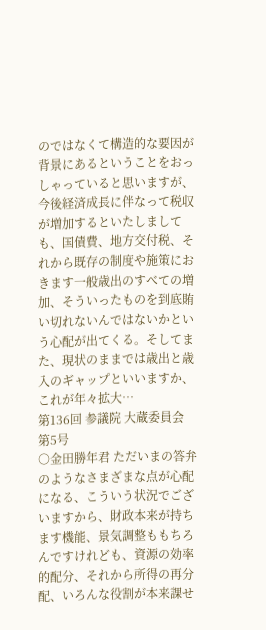のではなくて構造的な要因が背景にあるということをおっしゃっていると思いますが、今後経済成長に伴なって税収が増加するといたしましても、国債費、地方交付税、それから既存の制度や施策におきます一般歳出のすべての増加、そういったものを到底賄い切れないんではないかという心配が出てくる。そしてまた、現状のままでは歳出と歳入のギャップといいますか、これが年々拡大…
第136回 参議院 大蔵委員会 第5号
○金田勝年君 ただいまの答弁のようなさまざまな点が心配になる、こういう状況でございますから、財政本来が持ちます機能、景気調整ももちろんですけれども、資源の効率的配分、それから所得の再分配、いろんな役割が本来課せ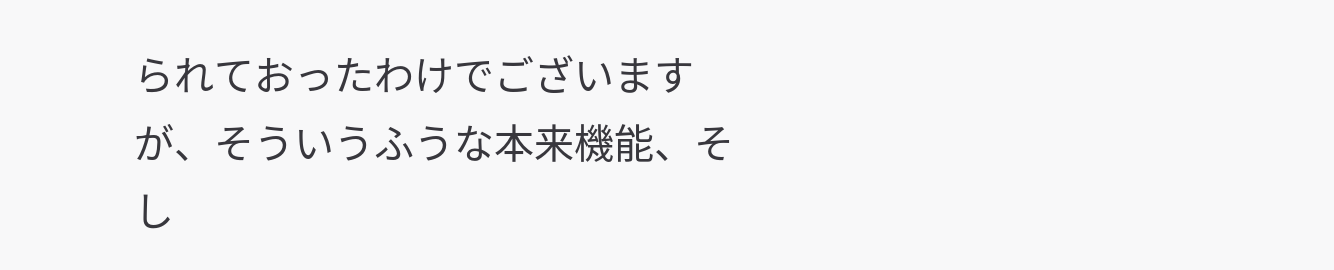られておったわけでございますが、そういうふうな本来機能、そし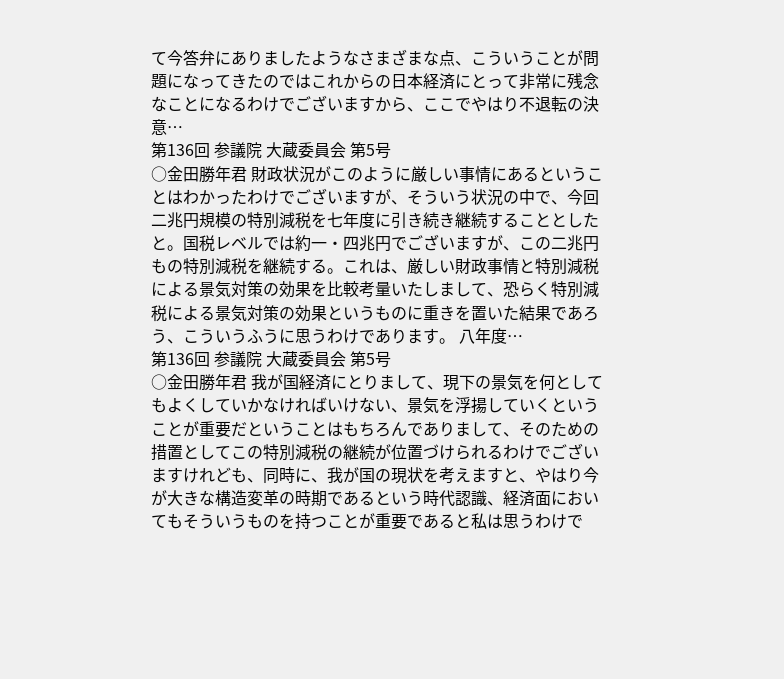て今答弁にありましたようなさまざまな点、こういうことが問題になってきたのではこれからの日本経済にとって非常に残念なことになるわけでございますから、ここでやはり不退転の決意…
第136回 参議院 大蔵委員会 第5号
○金田勝年君 財政状況がこのように厳しい事情にあるということはわかったわけでございますが、そういう状況の中で、今回二兆円規模の特別減税を七年度に引き続き継続することとしたと。国税レベルでは約一・四兆円でございますが、この二兆円もの特別減税を継続する。これは、厳しい財政事情と特別減税による景気対策の効果を比較考量いたしまして、恐らく特別減税による景気対策の効果というものに重きを置いた結果であろう、こういうふうに思うわけであります。 八年度…
第136回 参議院 大蔵委員会 第5号
○金田勝年君 我が国経済にとりまして、現下の景気を何としてもよくしていかなければいけない、景気を浮揚していくということが重要だということはもちろんでありまして、そのための措置としてこの特別減税の継続が位置づけられるわけでございますけれども、同時に、我が国の現状を考えますと、やはり今が大きな構造変革の時期であるという時代認識、経済面においてもそういうものを持つことが重要であると私は思うわけで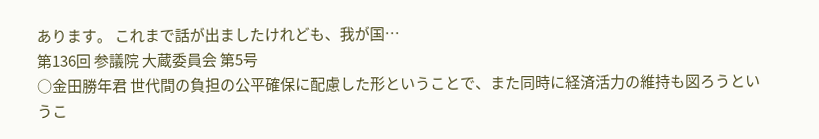あります。 これまで話が出ましたけれども、我が国…
第136回 参議院 大蔵委員会 第5号
○金田勝年君 世代間の負担の公平確保に配慮した形ということで、また同時に経済活力の維持も図ろうというこ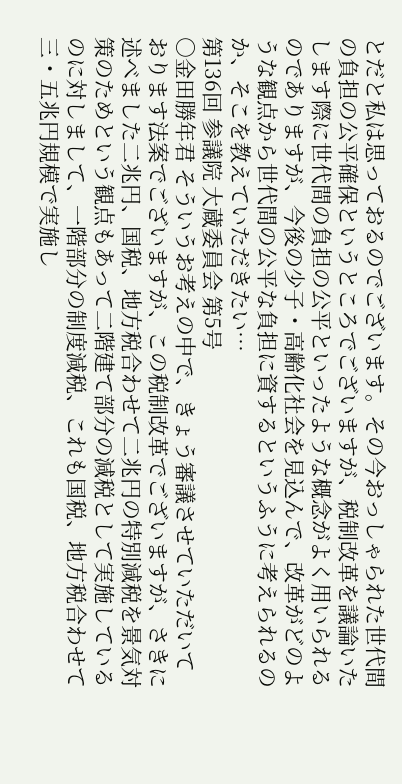とだと私は思っておるのでございます。その今おっしゃられた世代間の負担の公平確保というところでございますが、税制改革を議論いたします際に世代間の負担の公平といったような概念がよく用いられるのでありますが、今後の少子・高齢化社会を見込んで、改革がどのような観点から世代間の公平な負担に資するというふうに考えられるのか、そこを教えていただきたい…
第136回 参議院 大蔵委員会 第5号
○金田勝年君 そういうお考えの中で、きょう審議させていただいております法案でございますが、この税制改革でございますが、さきに述べました二兆円、国税、地方税合わせて二兆円の特別減税を景気対策のためという観点もあって二階建て部分の減税として実施しているのに対しまして、一階部分の制度減税、これも国税、地方税合わせて三・五兆円規模で実施し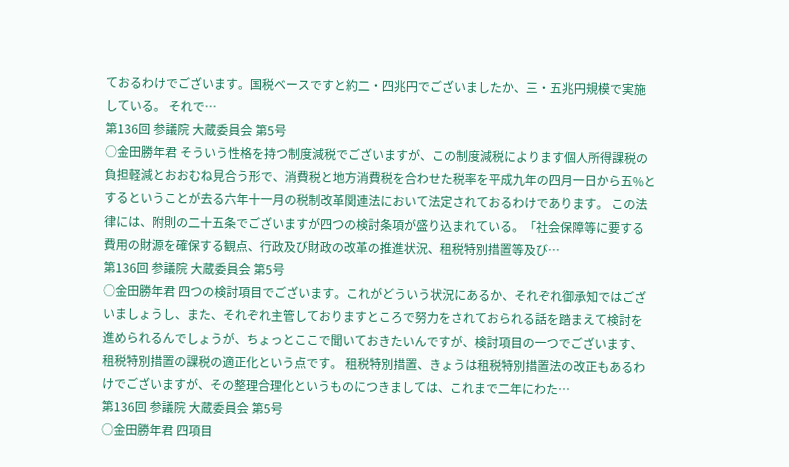ておるわけでございます。国税ベースですと約二・四兆円でございましたか、三・五兆円規模で実施している。 それで…
第136回 参議院 大蔵委員会 第5号
○金田勝年君 そういう性格を持つ制度減税でございますが、この制度減税によります個人所得課税の負担軽減とおおむね見合う形で、消費税と地方消費税を合わせた税率を平成九年の四月一日から五%とするということが去る六年十一月の税制改革関連法において法定されておるわけであります。 この法律には、附則の二十五条でございますが四つの検討条項が盛り込まれている。「社会保障等に要する費用の財源を確保する観点、行政及び財政の改革の推進状況、租税特別措置等及び…
第136回 参議院 大蔵委員会 第5号
○金田勝年君 四つの検討項目でございます。これがどういう状況にあるか、それぞれ御承知ではございましょうし、また、それぞれ主管しておりますところで努力をされておられる話を踏まえて検討を進められるんでしょうが、ちょっとここで聞いておきたいんですが、検討項目の一つでございます、租税特別措置の課税の適正化という点です。 租税特別措置、きょうは租税特別措置法の改正もあるわけでございますが、その整理合理化というものにつきましては、これまで二年にわた…
第136回 参議院 大蔵委員会 第5号
○金田勝年君 四項目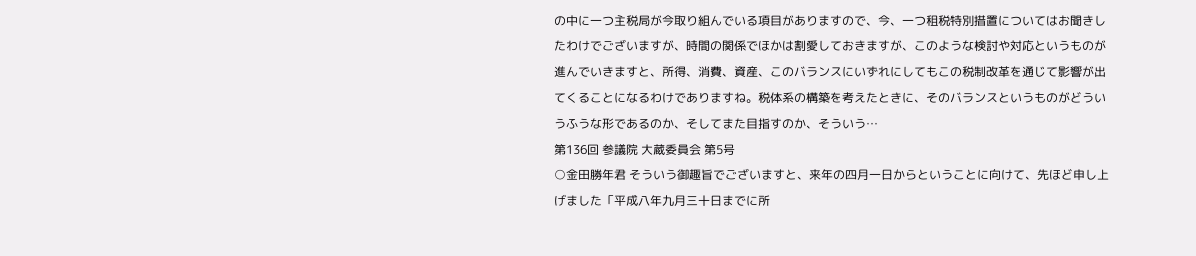の中に一つ主税局が今取り組んでいる項目がありますので、今、一つ租税特別措置についてはお聞きしたわけでございますが、時間の関係でほかは割愛しておきますが、このような検討や対応というものが進んでいきますと、所得、消費、資産、このバランスにいずれにしてもこの税制改革を通じて影響が出てくることになるわけでありますね。税体系の構築を考えたときに、そのバランスというものがどういうふうな形であるのか、そしてまた目指すのか、そういう…
第136回 参議院 大蔵委員会 第5号
○金田勝年君 そういう御趣旨でございますと、来年の四月一日からということに向けて、先ほど申し上げました「平成八年九月三十日までに所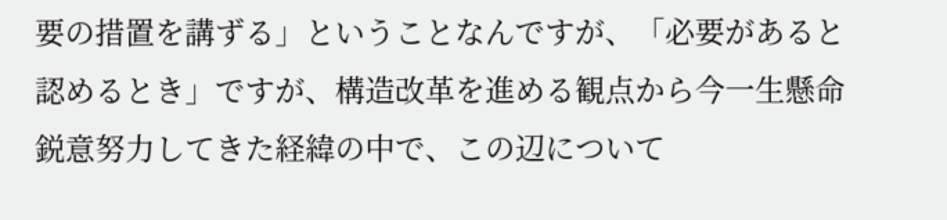要の措置を講ずる」ということなんですが、「必要があると認めるとき」ですが、構造改革を進める観点から今一生懸命鋭意努力してきた経緯の中で、この辺について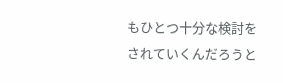もひとつ十分な検討をされていくんだろうと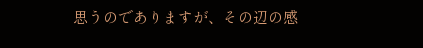思うのでありますが、その辺の感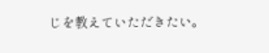じを教えていただきたい。